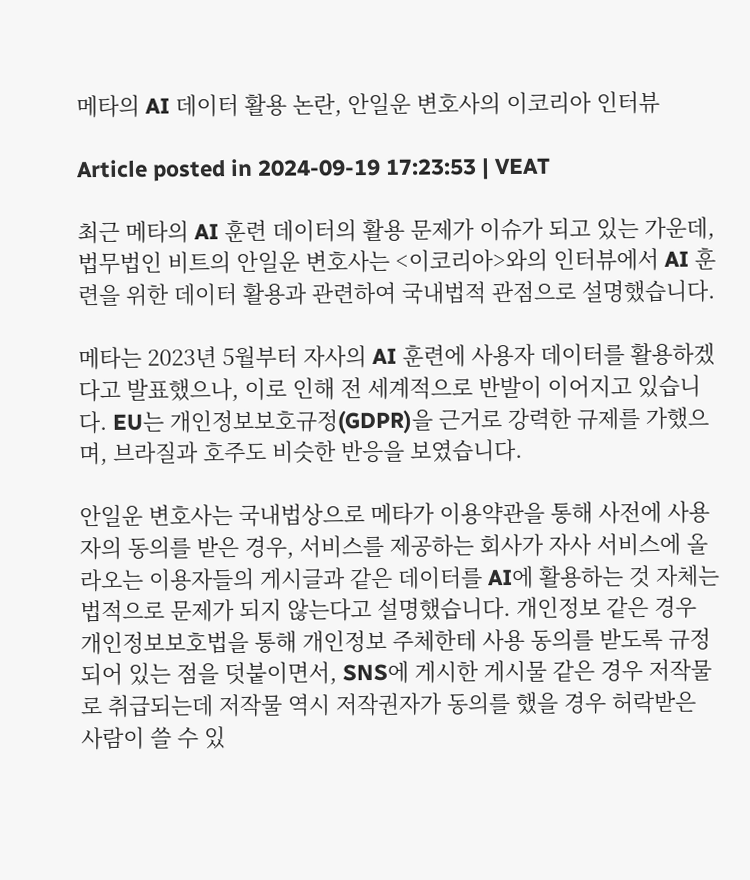메타의 AI 데이터 활용 논란, 안일운 변호사의 이코리아 인터뷰

Article posted in 2024-09-19 17:23:53 | VEAT

최근 메타의 AI 훈련 데이터의 활용 문제가 이슈가 되고 있는 가운데, 법무법인 비트의 안일운 변호사는 <이코리아>와의 인터뷰에서 AI 훈련을 위한 데이터 활용과 관련하여 국내법적 관점으로 설명했습니다.

메타는 2023년 5월부터 자사의 AI 훈련에 사용자 데이터를 활용하겠다고 발표했으나, 이로 인해 전 세계적으로 반발이 이어지고 있습니다. EU는 개인정보보호규정(GDPR)을 근거로 강력한 규제를 가했으며, 브라질과 호주도 비슷한 반응을 보였습니다.

안일운 변호사는 국내법상으로 메타가 이용약관을 통해 사전에 사용자의 동의를 받은 경우, 서비스를 제공하는 회사가 자사 서비스에 올라오는 이용자들의 게시글과 같은 데이터를 AI에 활용하는 것 자체는 법적으로 문제가 되지 않는다고 설명했습니다. 개인정보 같은 경우 개인정보보호법을 통해 개인정보 주체한테 사용 동의를 받도록 규정되어 있는 점을 덧붙이면서, SNS에 게시한 게시물 같은 경우 저작물로 취급되는데 저작물 역시 저작권자가 동의를 했을 경우 허락받은 사람이 쓸 수 있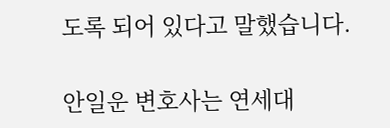도록 되어 있다고 말했습니다.

안일운 변호사는 연세대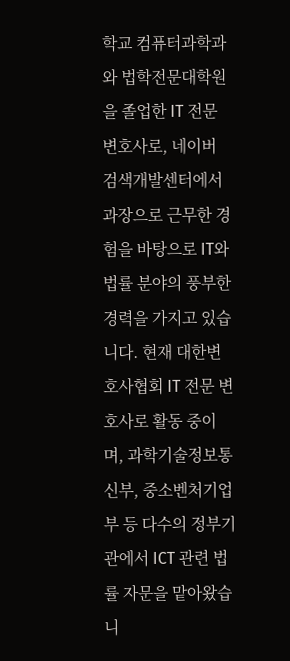학교 컴퓨터과학과와 법학전문대학원을 졸업한 IT 전문 변호사로, 네이버 검색개발센터에서 과장으로 근무한 경험을 바탕으로 IT와 법률 분야의 풍부한 경력을 가지고 있습니다. 현재 대한변호사협회 IT 전문 변호사로 활동 중이며, 과학기술정보통신부, 중소벤처기업부 등 다수의 정부기관에서 ICT 관련 법률 자문을 맡아왔습니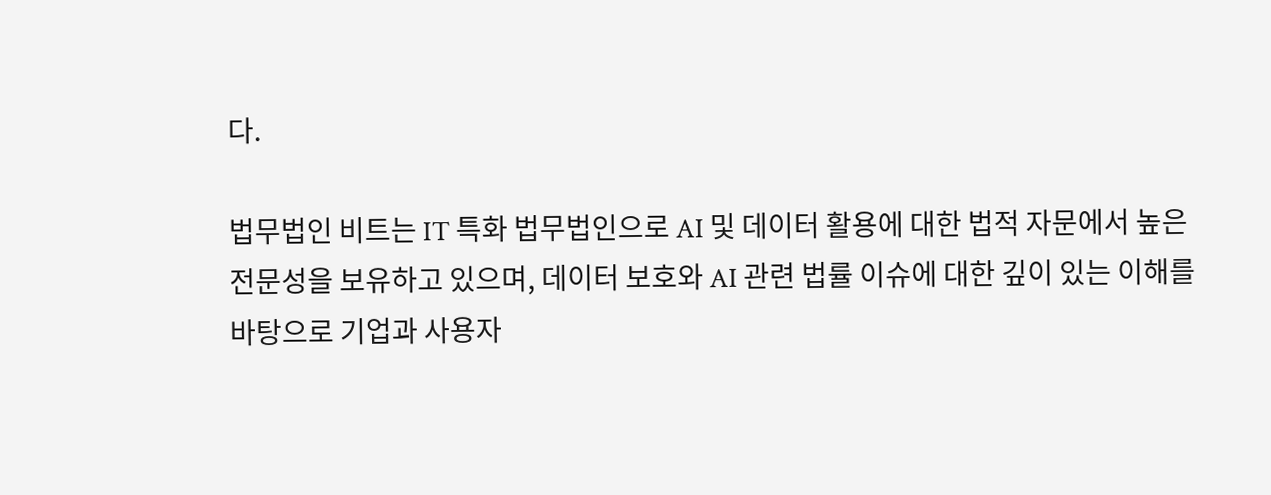다.

법무법인 비트는 IT 특화 법무법인으로 AI 및 데이터 활용에 대한 법적 자문에서 높은 전문성을 보유하고 있으며, 데이터 보호와 AI 관련 법률 이슈에 대한 깊이 있는 이해를 바탕으로 기업과 사용자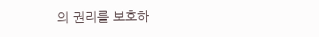의 권리를 보호하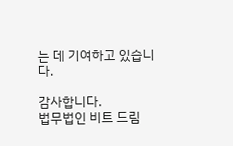는 데 기여하고 있습니다.

감사합니다.
법무법인 비트 드림